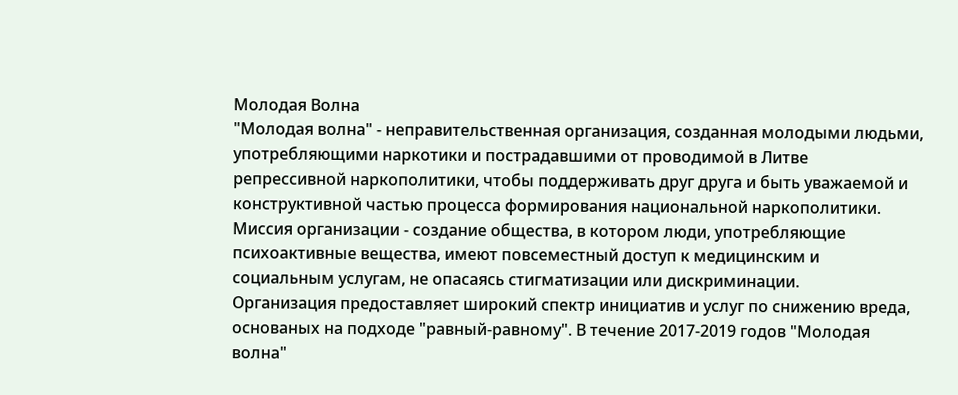Молодая Волна
"Молодая волна" - неправительственная организация, созданная молодыми людьми, употребляющими наркотики и пострадавшими от проводимой в Литве репрессивной наркополитики, чтобы поддерживать друг друга и быть уважаемой и конструктивной частью процесса формирования национальной наркополитики. Миссия организации - создание общества, в котором люди, употребляющие психоактивные вещества, имеют повсеместный доступ к медицинским и социальным услугам, не опасаясь стигматизации или дискриминации.
Организация предоставляет широкий спектр инициатив и услуг по снижению вреда, основаных на подходе "равный-равному". В течение 2017-2019 годов "Молодая волна"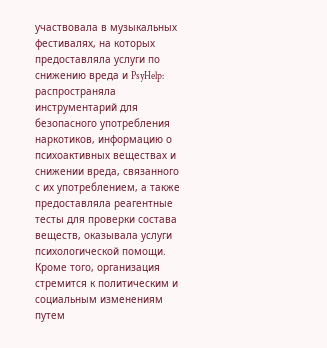участвовала в музыкальных фестивалях, на которых предоставляла услуги по снижению вреда и PsyHelp: распространяла инструментарий для безопасного употребления наркотиков, информацию о психоактивных веществах и снижении вреда, связанного с их употреблением, а также предоставляла реагентные тесты для проверки состава веществ, оказывала услуги психологической помощи. Кроме того, организация стремится к политическим и социальным изменениям путем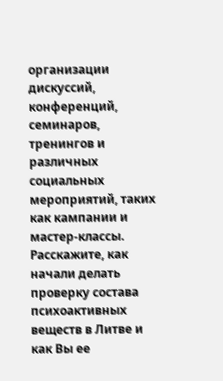организации дискуссий, конференций, семинаров, тренингов и различных социальных мероприятий, таких как кампании и мастер-классы.
Расскажите, как начали делать проверку состава психоактивных веществ в Литве и как Вы ее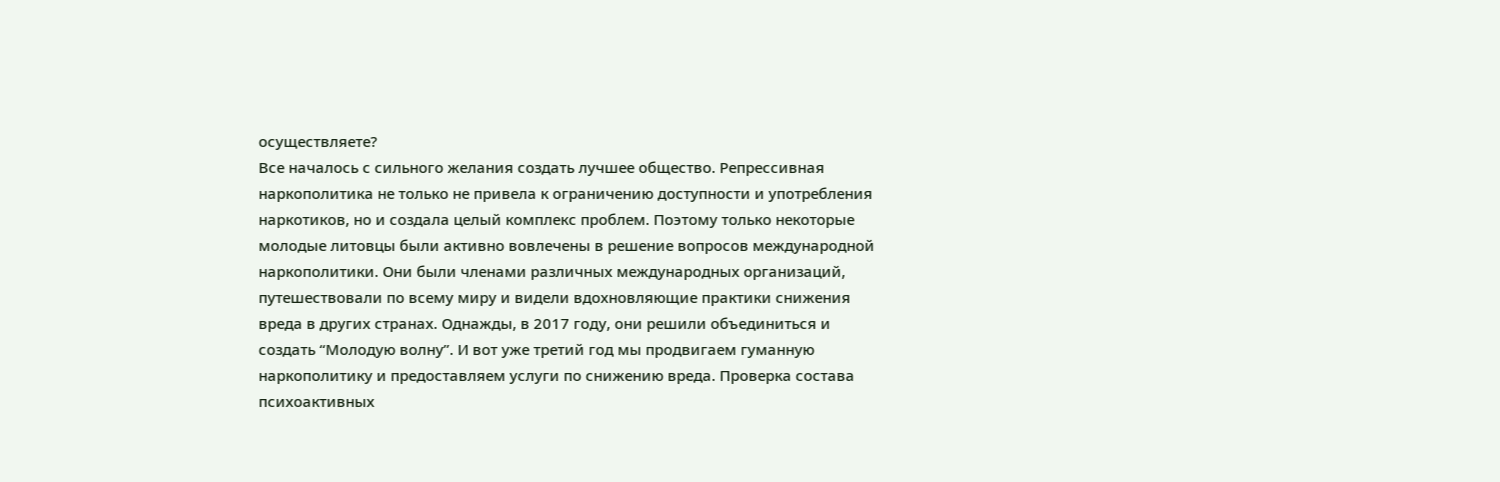осуществляете?
Все началось с сильного желания создать лучшее общество. Репрессивная наркополитика не только не привела к ограничению доступности и употребления наркотиков, но и создала целый комплекс проблем. Поэтому только некоторые молодые литовцы были активно вовлечены в решение вопросов международной наркополитики. Они были членами различных международных организаций, путешествовали по всему миру и видели вдохновляющие практики снижения вреда в других странах. Однажды, в 2017 году, они решили объединиться и создать “Молодую волну”. И вот уже третий год мы продвигаем гуманную наркополитику и предоставляем услуги по снижению вреда. Проверка состава психоактивных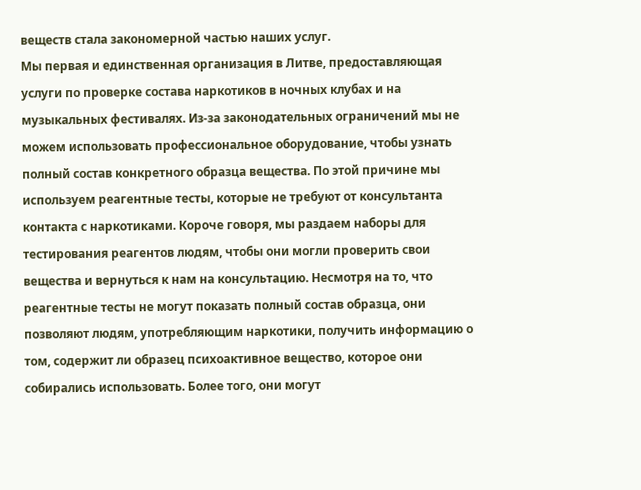веществ стала закономерной частью наших услуг.
Мы первая и единственная организация в Литве, предоставляющая услуги по проверке состава наркотиков в ночных клубах и на музыкальных фестивалях. Из-за законодательных ограничений мы не можем использовать профессиональное оборудование, чтобы узнать полный состав конкретного образца вещества. По этой причине мы используем реагентные тесты, которые не требуют от консультанта контакта с наркотиками. Короче говоря, мы раздаем наборы для тестирования реагентов людям, чтобы они могли проверить свои вещества и вернуться к нам на консультацию. Несмотря на то, что реагентные тесты не могут показать полный состав образца, они позволяют людям, употребляющим наркотики, получить информацию о том, содержит ли образец психоактивное вещество, которое они собирались использовать. Более того, они могут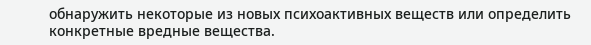обнаружить некоторые из новых психоактивных веществ или определить конкретные вредные вещества.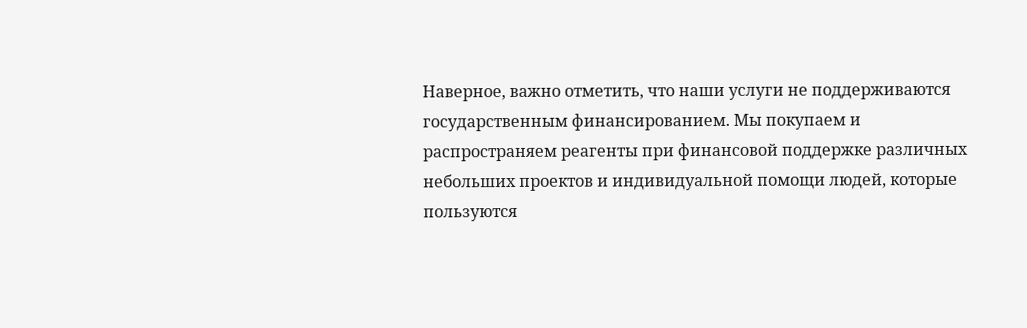Наверное, важно отметить, что наши услуги не поддерживаются государственным финансированием. Мы покупаем и распространяем реагенты при финансовой поддержке различных небольших проектов и индивидуальной помощи людей, которые пользуются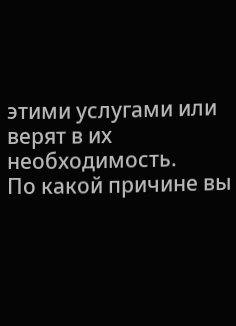этими услугами или верят в их необходимость.
По какой причине вы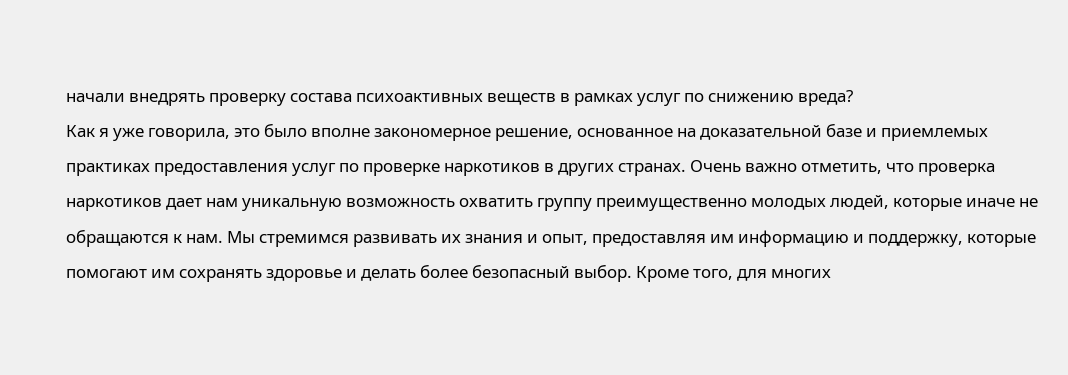начали внедрять проверку состава психоактивных веществ в рамках услуг по снижению вреда?
Как я уже говорила, это было вполне закономерное решение, основанное на доказательной базе и приемлемых практиках предоставления услуг по проверке наркотиков в других странах. Очень важно отметить, что проверка наркотиков дает нам уникальную возможность охватить группу преимущественно молодых людей, которые иначе не обращаются к нам. Мы стремимся развивать их знания и опыт, предоставляя им информацию и поддержку, которые помогают им сохранять здоровье и делать более безопасный выбор. Кроме того, для многих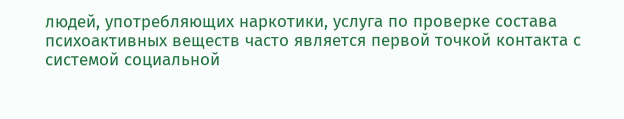людей, употребляющих наркотики, услуга по проверке состава психоактивных веществ часто является первой точкой контакта с системой социальной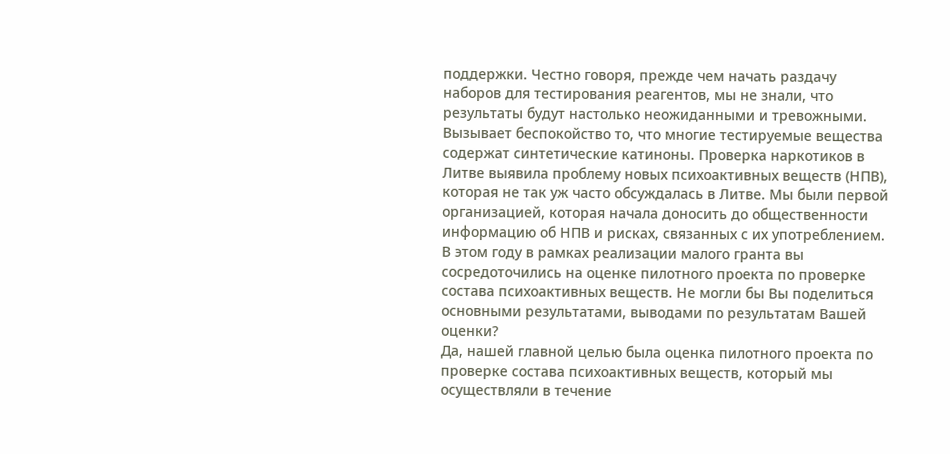поддержки. Честно говоря, прежде чем начать раздачу наборов для тестирования реагентов, мы не знали, что результаты будут настолько неожиданными и тревожными. Вызывает беспокойство то, что многие тестируемые вещества содержат синтетические катиноны. Проверка наркотиков в Литве выявила проблему новых психоактивных веществ (НПВ), которая не так уж часто обсуждалась в Литве. Мы были первой организацией, которая начала доносить до общественности информацию об НПВ и рисках, связанных с их употреблением.
В этом году в рамках реализации малого гранта вы сосредоточились на оценке пилотного проекта по проверке состава психоактивных веществ. Не могли бы Вы поделиться основными результатами, выводами по результатам Вашей оценки?
Да, нашей главной целью была оценка пилотного проекта по проверке состава психоактивных веществ, который мы осуществляли в течение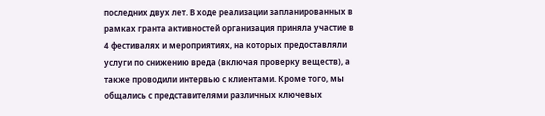последних двух лет. В ходе реализации запланированных в рамках гранта активностей организация приняла участие в 4 фестивалях и мероприятиях, на которых предоставляли услуги по снижению вреда (включая проверку веществ), а также проводили интервью с клиентами. Кроме того, мы общались с представителями различных ключевых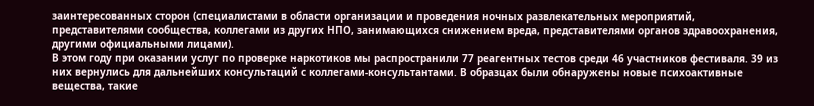заинтересованных сторон (специалистами в области организации и проведения ночных развлекательных мероприятий, представителями сообщества, коллегами из других НПО, занимающихся снижением вреда, представителями органов здравоохранения, другими официальными лицами).
В этом году при оказании услуг по проверке наркотиков мы распространили 77 реагентных тестов среди 46 участников фестиваля. 39 из них вернулись для дальнейших консультаций с коллегами-консультантами. В образцах были обнаружены новые психоактивные вещества, такие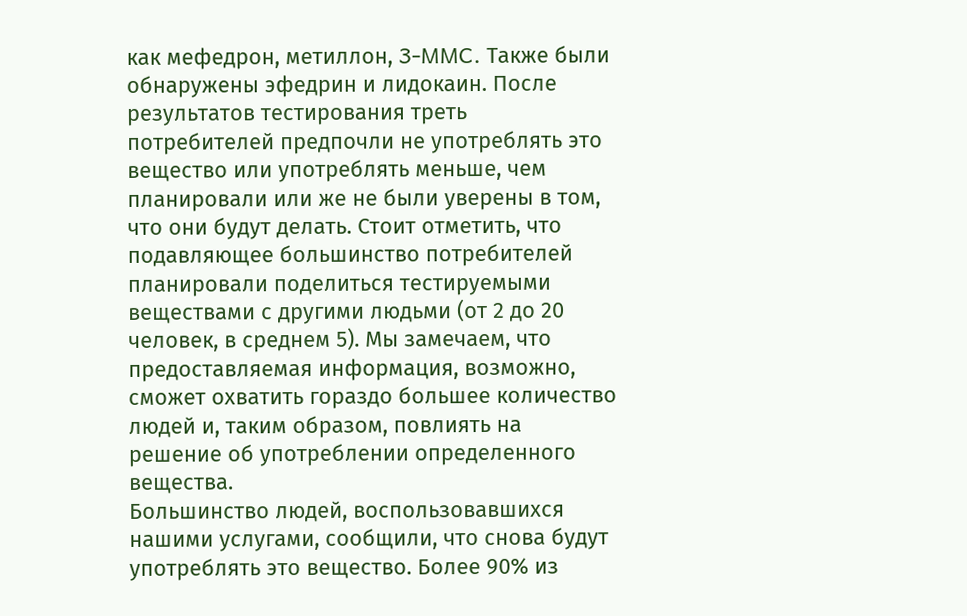как мефедрон, метиллон, 3-MMC. Также были обнаружены эфедрин и лидокаин. После результатов тестирования треть потребителей предпочли не употреблять это вещество или употреблять меньше, чем планировали или же не были уверены в том, что они будут делать. Стоит отметить, что подавляющее большинство потребителей планировали поделиться тестируемыми веществами с другими людьми (от 2 до 20 человек, в среднем 5). Мы замечаем, что предоставляемая информация, возможно, сможет охватить гораздо большее количество людей и, таким образом, повлиять на решение об употреблении определенного вещества.
Большинство людей, воспользовавшихся нашими услугами, сообщили, что снова будут употреблять это вещество. Более 90% из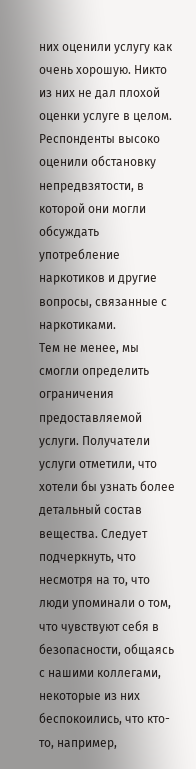них оценили услугу как очень хорошую. Никто из них не дал плохой оценки услуге в целом. Респонденты высоко оценили обстановку непредвзятости, в которой они могли обсуждать употребление наркотиков и другие вопросы, связанные с наркотиками.
Тем не менее, мы смогли определить ограничения предоставляемой услуги. Получатели услуги отметили, что хотели бы узнать более детальный состав вещества. Следует подчеркнуть, что несмотря на то, что люди упоминали о том, что чувствуют себя в безопасности, общаясь с нашими коллегами, некоторые из них беспокоились, что кто-то, например,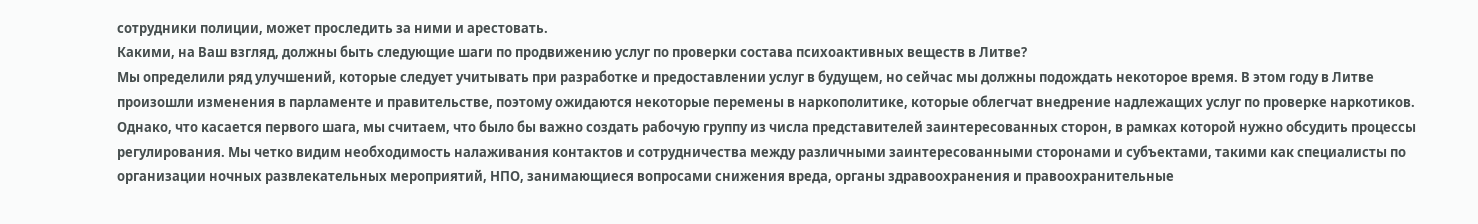сотрудники полиции, может проследить за ними и арестовать.
Какими, на Ваш взгляд, должны быть следующие шаги по продвижению услуг по проверки состава психоактивных веществ в Литве?
Мы определили ряд улучшений, которые следует учитывать при разработке и предоставлении услуг в будущем, но сейчас мы должны подождать некоторое время. В этом году в Литве произошли изменения в парламенте и правительстве, поэтому ожидаются некоторые перемены в наркополитике, которые облегчат внедрение надлежащих услуг по проверке наркотиков. Однако, что касается первого шага, мы считаем, что было бы важно создать рабочую группу из числа представителей заинтересованных сторон, в рамках которой нужно обсудить процессы регулирования. Мы четко видим необходимость налаживания контактов и сотрудничества между различными заинтересованными сторонами и субъектами, такими как специалисты по организации ночных развлекательных мероприятий, НПО, занимающиеся вопросами снижения вреда, органы здравоохранения и правоохранительные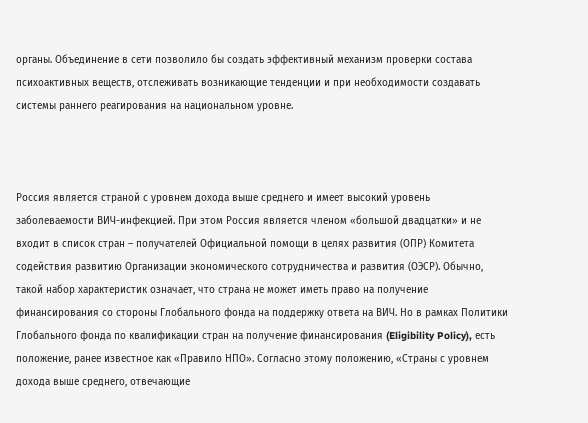органы. Объединение в сети позволило бы создать эффективный механизм проверки состава психоактивных веществ, отслеживать возникающие тенденции и при необходимости создавать системы раннего реагирования на национальном уровне.



Россия является страной с уровнем дохода выше среднего и имеет высокий уровень заболеваемости ВИЧ-инфекцией. При этом Россия является членом «большой двадцатки» и не входит в список стран – получателей Официальной помощи в целях развития (ОПР) Комитета содействия развитию Организации экономического сотрудничества и развития (ОЭСР). Обычно, такой набор характеристик означает, что страна не может иметь право на получение финансирования со стороны Глобального фонда на поддержку ответа на ВИЧ. Но в рамках Политики Глобального фонда по квалификации стран на получение финансирования (Eligibility Policy), есть положение, ранее известное как «Правило НПО». Согласно этому положению, «Страны с уровнем дохода выше среднего, отвечающие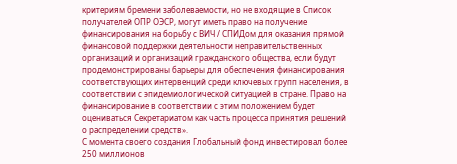критериям бремени заболеваемости, но не входящие в Список получателей ОПР ОЭСР, могут иметь право на получение финансирования на борьбу с ВИЧ / СПИДом для оказания прямой финансовой поддержки деятельности неправительственных организаций и организаций гражданского общества, если будут продемонстрированы барьеры для обеспечения финансирования соответствующих интервенций среди ключевых групп населения, в соответствии с эпидемиологической ситуацией в стране. Право на финансирование в соответствии с этим положением будет оцениваться Секретариатом как часть процесса принятия решений о распределении средств».
С момента своего создания Глобальный фонд инвестировал более 250 миллионов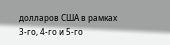долларов США в рамках 3-го, 4-го и 5-го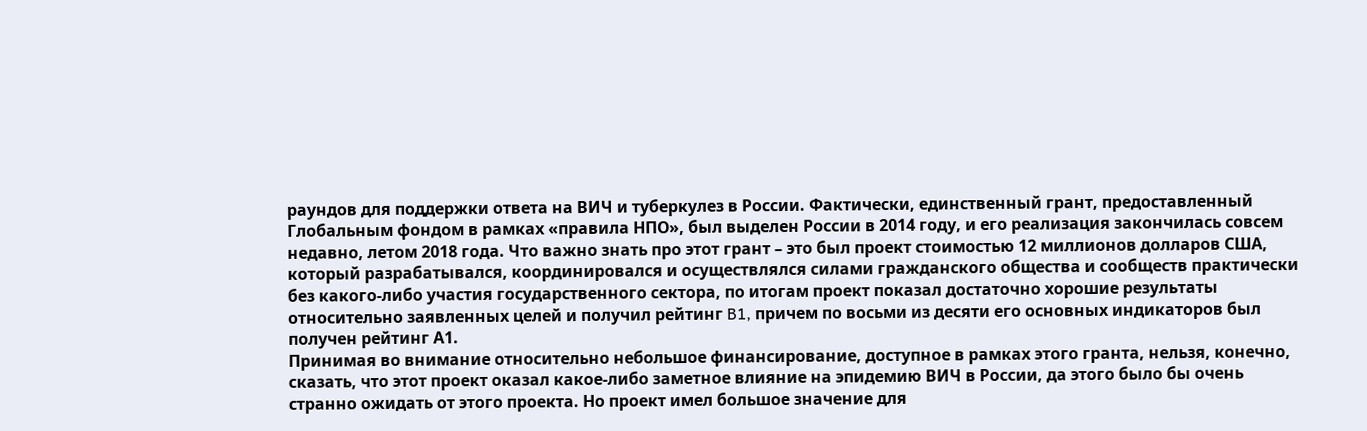раундов для поддержки ответа на ВИЧ и туберкулез в России. Фактически, единственный грант, предоставленный Глобальным фондом в рамках «правила НПО», был выделен России в 2014 году, и его реализация закончилась совсем недавно, летом 2018 года. Что важно знать про этот грант – это был проект стоимостью 12 миллионов долларов США, который разрабатывался, координировался и осуществлялся силами гражданского общества и сообществ практически без какого-либо участия государственного сектора, по итогам проект показал достаточно хорошие результаты относительно заявленных целей и получил рейтинг B1, причем по восьми из десяти его основных индикаторов был получен рейтинг А1.
Принимая во внимание относительно небольшое финансирование, доступное в рамках этого гранта, нельзя, конечно, сказать, что этот проект оказал какое-либо заметное влияние на эпидемию ВИЧ в России, да этого было бы очень странно ожидать от этого проекта. Но проект имел большое значение для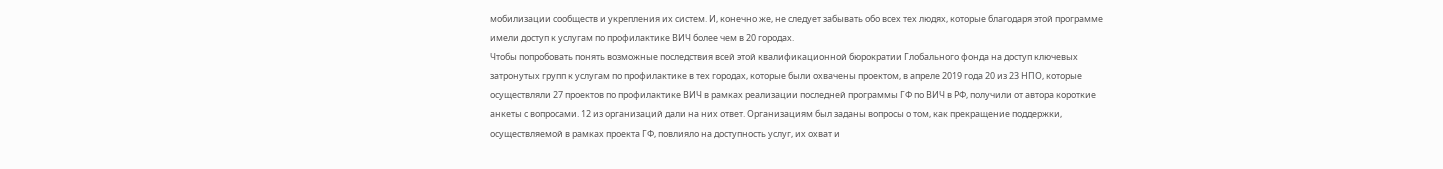мобилизации сообществ и укрепления их систем. И, конечно же, не следует забывать обо всех тех людях, которые благодаря этой программе имели доступ к услугам по профилактике ВИЧ более чем в 20 городах.
Чтобы попробовать понять возможные последствия всей этой квалификационной бюрократии Глобального фонда на доступ ключевых затронутых групп к услугам по профилактике в тех городах, которые были охвачены проектом, в апреле 2019 года 20 из 23 НПО, которые осуществляли 27 проектов по профилактике ВИЧ в рамках реализации последней программы ГФ по ВИЧ в РФ, получили от автора короткие анкеты с вопросами. 12 из организаций дали на них ответ. Организациям был заданы вопросы о том, как прекращение поддержки, осуществляемой в рамках проекта ГФ, повлияло на доступность услуг, их охват и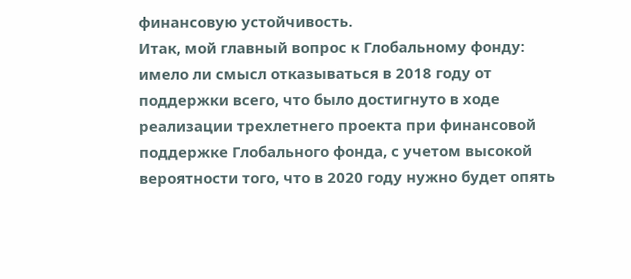финансовую устойчивость.
Итак, мой главный вопрос к Глобальному фонду: имело ли смысл отказываться в 2018 году от поддержки всего, что было достигнуто в ходе реализации трехлетнего проекта при финансовой поддержке Глобального фонда, с учетом высокой вероятности того, что в 2020 году нужно будет опять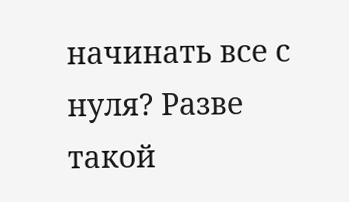начинать все с нуля? Разве такой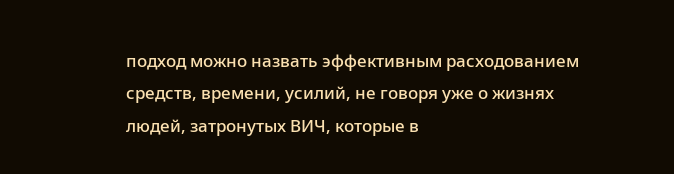подход можно назвать эффективным расходованием средств, времени, усилий, не говоря уже о жизнях людей, затронутых ВИЧ, которые в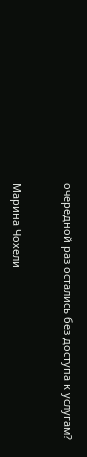очередной раз остались без доступа к услугам?


Марина Чохели